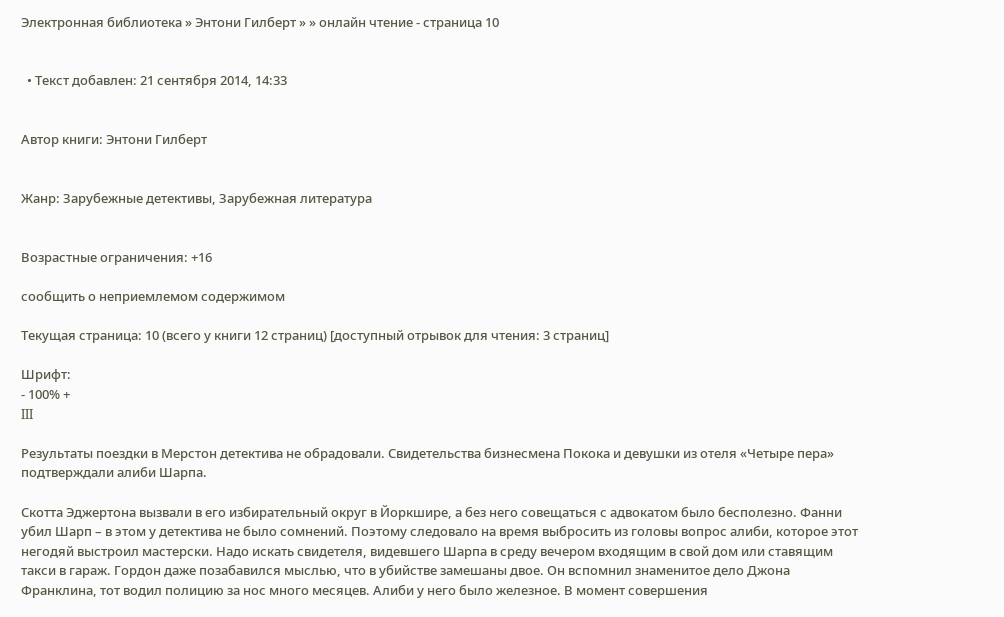Электронная библиотека » Энтони Гилберт » » онлайн чтение - страница 10


  • Текст добавлен: 21 сентября 2014, 14:33


Автор книги: Энтони Гилберт


Жанр: Зарубежные детективы, Зарубежная литература


Возрастные ограничения: +16

сообщить о неприемлемом содержимом

Текущая страница: 10 (всего у книги 12 страниц) [доступный отрывок для чтения: 3 страниц]

Шрифт:
- 100% +
III

Результаты поездки в Мерстон детектива не обрадовали. Свидетельства бизнесмена Покока и девушки из отеля «Четыре пера» подтверждали алиби Шарпа.

Скотта Эджертона вызвали в его избирательный округ в Йоркшире, а без него совещаться с адвокатом было бесполезно. Фанни убил Шарп – в этом у детектива не было сомнений. Поэтому следовало на время выбросить из головы вопрос алиби, которое этот негодяй выстроил мастерски. Надо искать свидетеля, видевшего Шарпа в среду вечером входящим в свой дом или ставящим такси в гараж. Гордон даже позабавился мыслью, что в убийстве замешаны двое. Он вспомнил знаменитое дело Джона Франклина, тот водил полицию за нос много месяцев. Алиби у него было железное. В момент совершения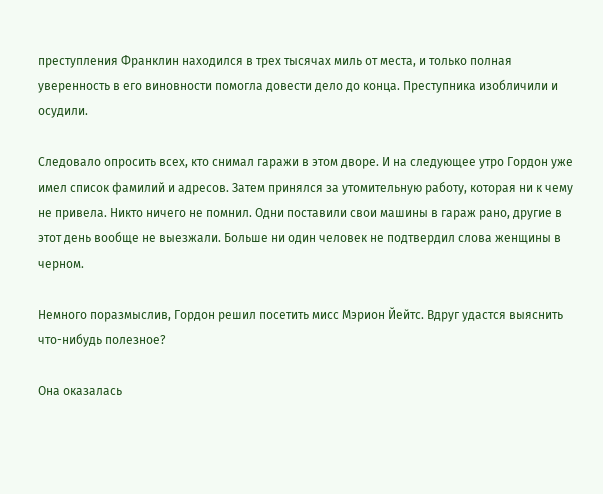преступления Франклин находился в трех тысячах миль от места, и только полная уверенность в его виновности помогла довести дело до конца. Преступника изобличили и осудили.

Следовало опросить всех, кто снимал гаражи в этом дворе. И на следующее утро Гордон уже имел список фамилий и адресов. Затем принялся за утомительную работу, которая ни к чему не привела. Никто ничего не помнил. Одни поставили свои машины в гараж рано, другие в этот день вообще не выезжали. Больше ни один человек не подтвердил слова женщины в черном.

Немного поразмыслив, Гордон решил посетить мисс Мэрион Йейтс. Вдруг удастся выяснить что-нибудь полезное?

Она оказалась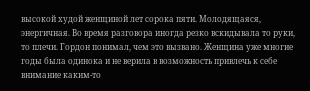высокой худой женщиной лет сорока пяти. Молодящаяся, энергичная. Во время разговора иногда резко вскидывала то руки, то плечи. Гордон понимал, чем это вызвано. Женщина уже многие годы была одинока и не верила в возможность привлечь к себе внимание каким-то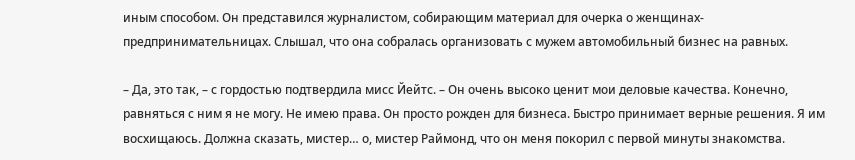иным способом. Он представился журналистом, собирающим материал для очерка о женщинах-предпринимательницах. Слышал, что она собралась организовать с мужем автомобильный бизнес на равных.

– Да, это так, – с гордостью подтвердила мисс Йейтс. – Он очень высоко ценит мои деловые качества. Конечно, равняться с ним я не могу. Не имею права. Он просто рожден для бизнеса. Быстро принимает верные решения. Я им восхищаюсь. Должна сказать, мистер… о, мистер Раймонд, что он меня покорил с первой минуты знакомства.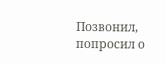Позвонил, попросил о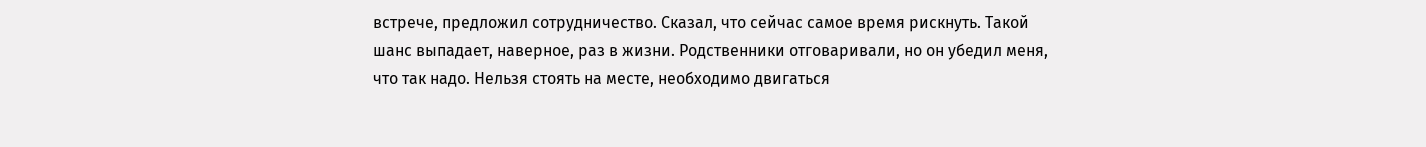встрече, предложил сотрудничество. Сказал, что сейчас самое время рискнуть. Такой шанс выпадает, наверное, раз в жизни. Родственники отговаривали, но он убедил меня, что так надо. Нельзя стоять на месте, необходимо двигаться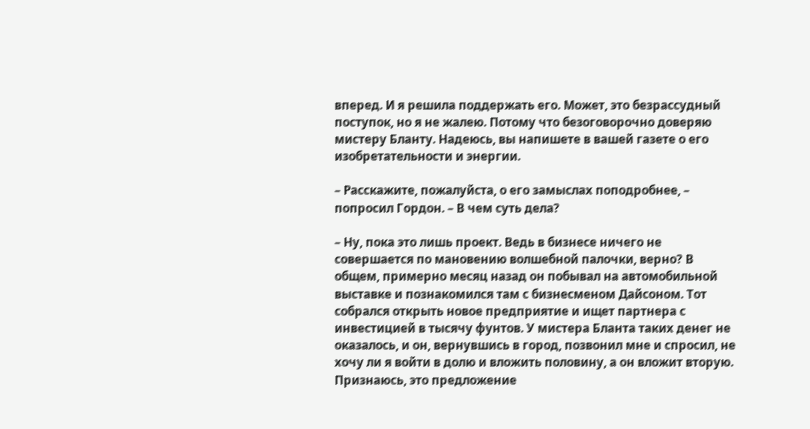вперед. И я решила поддержать его. Может, это безрассудный поступок, но я не жалею. Потому что безоговорочно доверяю мистеру Бланту. Надеюсь, вы напишете в вашей газете о его изобретательности и энергии.

– Расскажите, пожалуйста, о его замыслах поподробнее, – попросил Гордон. – В чем суть дела?

– Ну, пока это лишь проект. Ведь в бизнесе ничего не совершается по мановению волшебной палочки, верно? В общем, примерно месяц назад он побывал на автомобильной выставке и познакомился там с бизнесменом Дайсоном. Тот собрался открыть новое предприятие и ищет партнера с инвестицией в тысячу фунтов. У мистера Бланта таких денег не оказалось, и он, вернувшись в город, позвонил мне и спросил, не хочу ли я войти в долю и вложить половину, а он вложит вторую. Признаюсь, это предложение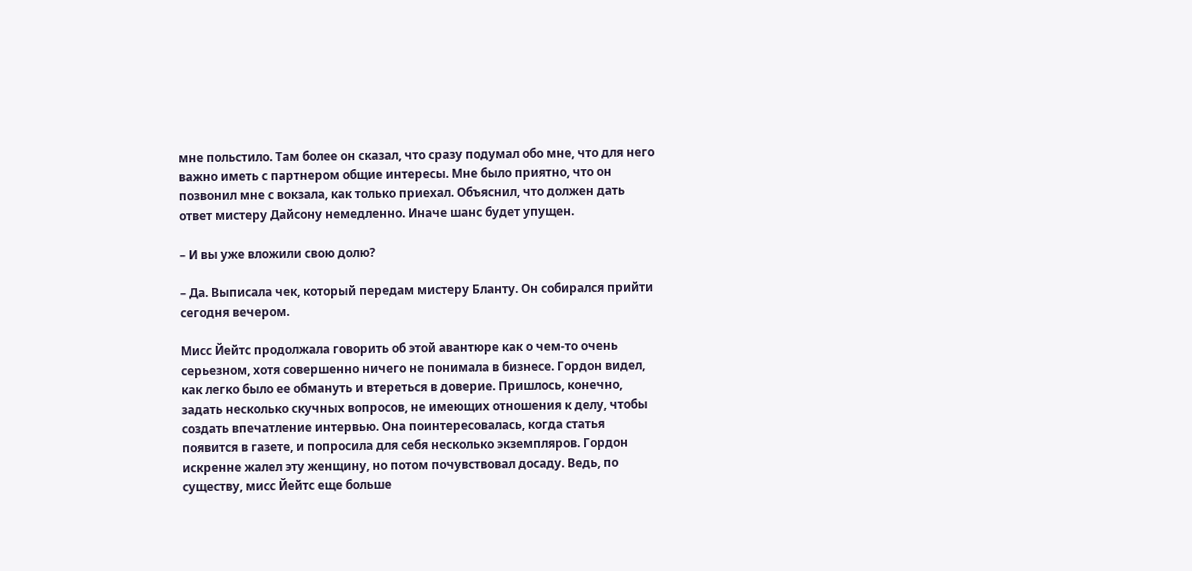мне польстило. Там более он сказал, что сразу подумал обо мне, что для него важно иметь с партнером общие интересы. Мне было приятно, что он позвонил мне с вокзала, как только приехал. Объяснил, что должен дать ответ мистеру Дайсону немедленно. Иначе шанс будет упущен.

– И вы уже вложили свою долю?

– Да. Выписала чек, который передам мистеру Бланту. Он собирался прийти сегодня вечером.

Мисс Йейтс продолжала говорить об этой авантюре как о чем-то очень серьезном, хотя совершенно ничего не понимала в бизнесе. Гордон видел, как легко было ее обмануть и втереться в доверие. Пришлось, конечно, задать несколько скучных вопросов, не имеющих отношения к делу, чтобы создать впечатление интервью. Она поинтересовалась, когда статья появится в газете, и попросила для себя несколько экземпляров. Гордон искренне жалел эту женщину, но потом почувствовал досаду. Ведь, по существу, мисс Йейтс еще больше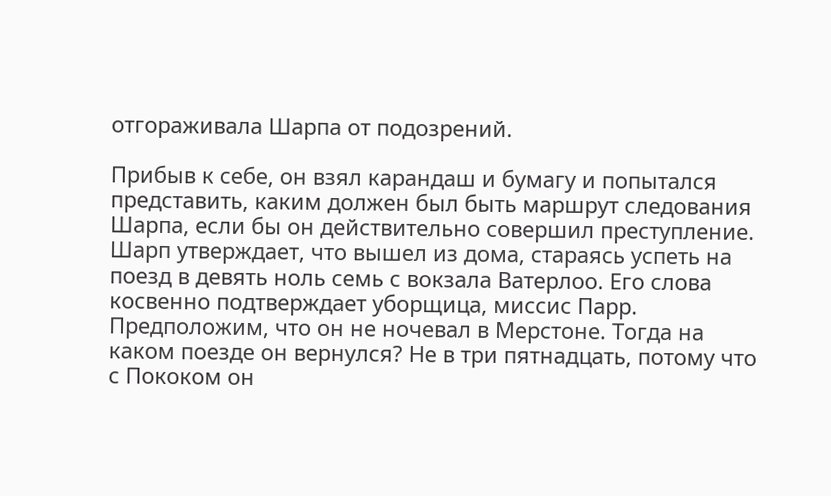отгораживала Шарпа от подозрений.

Прибыв к себе, он взял карандаш и бумагу и попытался представить, каким должен был быть маршрут следования Шарпа, если бы он действительно совершил преступление. Шарп утверждает, что вышел из дома, стараясь успеть на поезд в девять ноль семь с вокзала Ватерлоо. Его слова косвенно подтверждает уборщица, миссис Парр. Предположим, что он не ночевал в Мерстоне. Тогда на каком поезде он вернулся? Не в три пятнадцать, потому что с Пококом он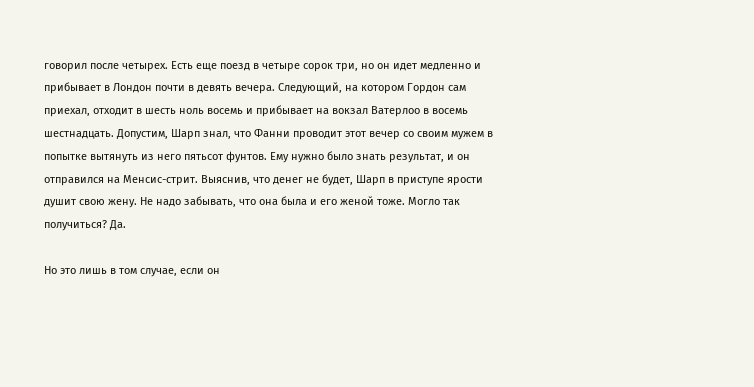говорил после четырех. Есть еще поезд в четыре сорок три, но он идет медленно и прибывает в Лондон почти в девять вечера. Следующий, на котором Гордон сам приехал, отходит в шесть ноль восемь и прибывает на вокзал Ватерлоо в восемь шестнадцать. Допустим, Шарп знал, что Фанни проводит этот вечер со своим мужем в попытке вытянуть из него пятьсот фунтов. Ему нужно было знать результат, и он отправился на Менсис-стрит. Выяснив, что денег не будет, Шарп в приступе ярости душит свою жену. Не надо забывать, что она была и его женой тоже. Могло так получиться? Да.

Но это лишь в том случае, если он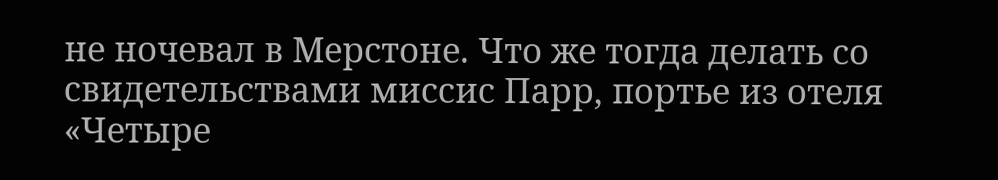не ночевал в Мерстоне. Что же тогда делать со свидетельствами миссис Парр, портье из отеля «Четыре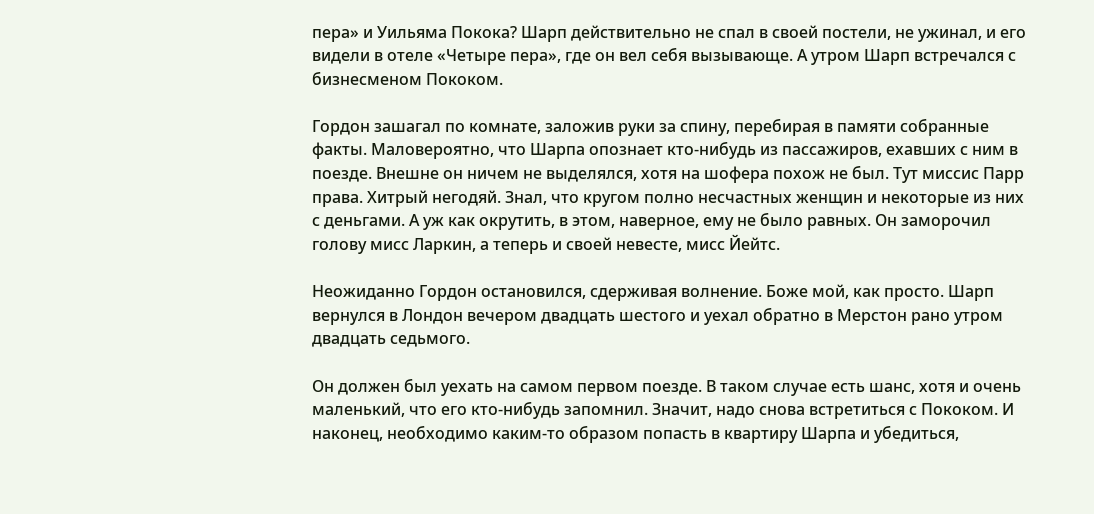пера» и Уильяма Покока? Шарп действительно не спал в своей постели, не ужинал, и его видели в отеле «Четыре пера», где он вел себя вызывающе. А утром Шарп встречался с бизнесменом Пококом.

Гордон зашагал по комнате, заложив руки за спину, перебирая в памяти собранные факты. Маловероятно, что Шарпа опознает кто-нибудь из пассажиров, ехавших с ним в поезде. Внешне он ничем не выделялся, хотя на шофера похож не был. Тут миссис Парр права. Хитрый негодяй. Знал, что кругом полно несчастных женщин и некоторые из них с деньгами. А уж как окрутить, в этом, наверное, ему не было равных. Он заморочил голову мисс Ларкин, а теперь и своей невесте, мисс Йейтс.

Неожиданно Гордон остановился, сдерживая волнение. Боже мой, как просто. Шарп вернулся в Лондон вечером двадцать шестого и уехал обратно в Мерстон рано утром двадцать седьмого.

Он должен был уехать на самом первом поезде. В таком случае есть шанс, хотя и очень маленький, что его кто-нибудь запомнил. Значит, надо снова встретиться с Пококом. И наконец, необходимо каким-то образом попасть в квартиру Шарпа и убедиться,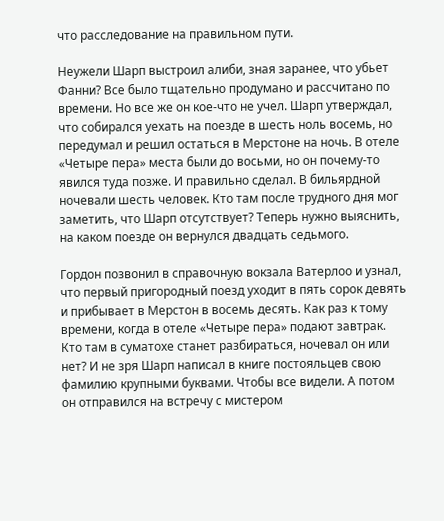что расследование на правильном пути.

Неужели Шарп выстроил алиби, зная заранее, что убьет Фанни? Все было тщательно продумано и рассчитано по времени. Но все же он кое-что не учел. Шарп утверждал, что собирался уехать на поезде в шесть ноль восемь, но передумал и решил остаться в Мерстоне на ночь. В отеле «Четыре пера» места были до восьми, но он почему-то явился туда позже. И правильно сделал. В бильярдной ночевали шесть человек. Кто там после трудного дня мог заметить, что Шарп отсутствует? Теперь нужно выяснить, на каком поезде он вернулся двадцать седьмого.

Гордон позвонил в справочную вокзала Ватерлоо и узнал, что первый пригородный поезд уходит в пять сорок девять и прибывает в Мерстон в восемь десять. Как раз к тому времени, когда в отеле «Четыре пера» подают завтрак. Кто там в суматохе станет разбираться, ночевал он или нет? И не зря Шарп написал в книге постояльцев свою фамилию крупными буквами. Чтобы все видели. А потом он отправился на встречу с мистером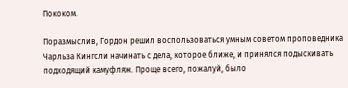Пококом.

Поразмыслив, Гордон решил воспользоваться умным советом проповедника Чарльза Кингсли начинать с дела, которое ближе, и принялся подыскивать подходящий камуфляж. Проще всего, пожалуй, было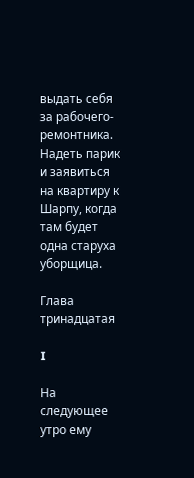выдать себя за рабочего-ремонтника. Надеть парик и заявиться на квартиру к Шарпу, когда там будет одна старуха уборщица.

Глава тринадцатая

I

На следующее утро ему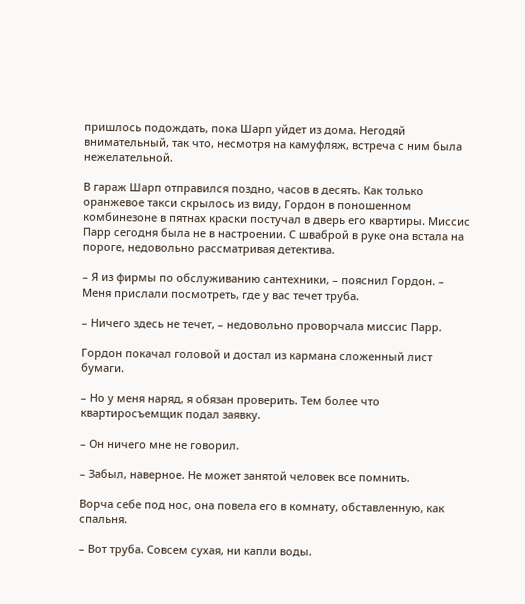пришлось подождать, пока Шарп уйдет из дома. Негодяй внимательный, так что, несмотря на камуфляж, встреча с ним была нежелательной.

В гараж Шарп отправился поздно, часов в десять. Как только оранжевое такси скрылось из виду, Гордон в поношенном комбинезоне в пятнах краски постучал в дверь его квартиры. Миссис Парр сегодня была не в настроении. С шваброй в руке она встала на пороге, недовольно рассматривая детектива.

– Я из фирмы по обслуживанию сантехники, – пояснил Гордон. – Меня прислали посмотреть, где у вас течет труба.

– Ничего здесь не течет, – недовольно проворчала миссис Парр.

Гордон покачал головой и достал из кармана сложенный лист бумаги.

– Но у меня наряд, я обязан проверить. Тем более что квартиросъемщик подал заявку.

– Он ничего мне не говорил.

– Забыл, наверное. Не может занятой человек все помнить.

Ворча себе под нос, она повела его в комнату, обставленную, как спальня.

– Вот труба. Совсем сухая, ни капли воды.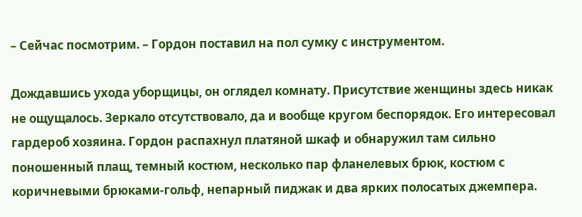– Сейчас посмотрим. – Гордон поставил на пол сумку с инструментом.

Дождавшись ухода уборщицы, он оглядел комнату. Присутствие женщины здесь никак не ощущалось. Зеркало отсутствовало, да и вообще кругом беспорядок. Его интересовал гардероб хозяина. Гордон распахнул платяной шкаф и обнаружил там сильно поношенный плащ, темный костюм, несколько пар фланелевых брюк, костюм с коричневыми брюками-гольф, непарный пиджак и два ярких полосатых джемпера.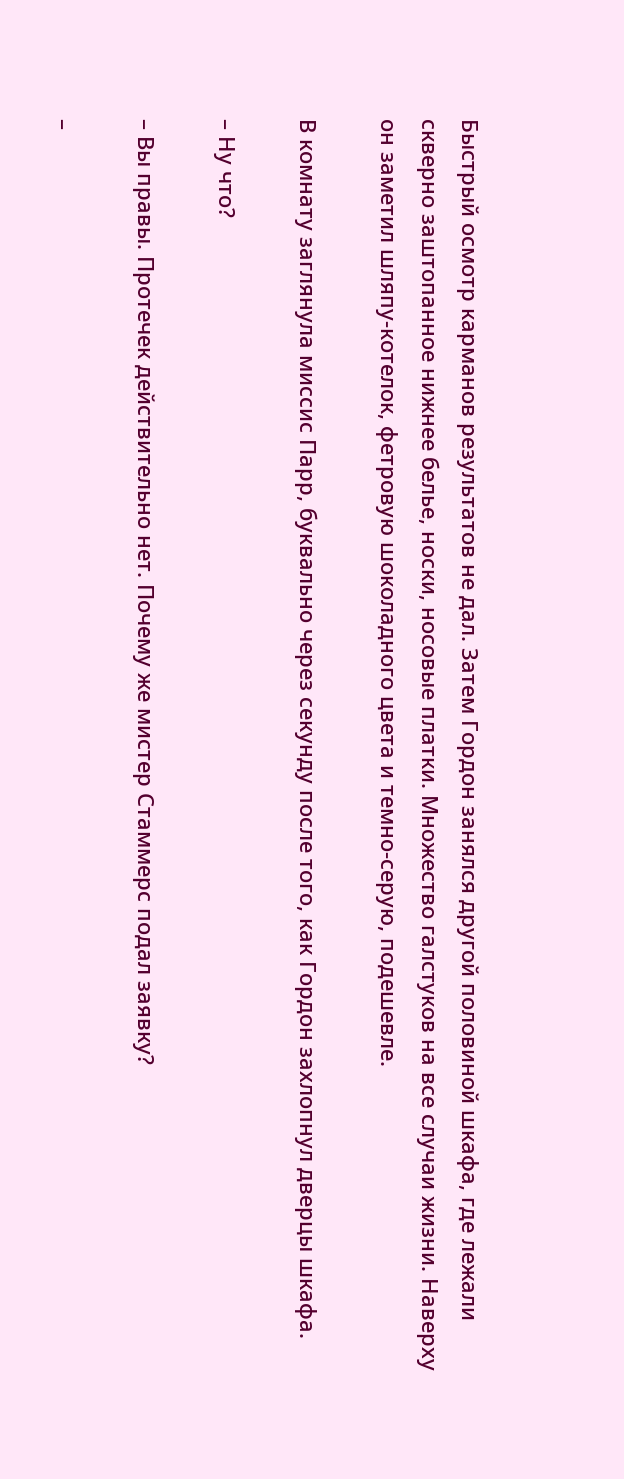Быстрый осмотр карманов результатов не дал. Затем Гордон занялся другой половиной шкафа, где лежали скверно заштопанное нижнее белье, носки, носовые платки. Множество галстуков на все случаи жизни. Наверху он заметил шляпу-котелок, фетровую шоколадного цвета и темно-серую, подешевле.

В комнату заглянула миссис Парр, буквально через секунду после того, как Гордон захлопнул дверцы шкафа.

– Ну что?

– Вы правы. Протечек действительно нет. Почему же мистер Стаммерс подал заявку?

–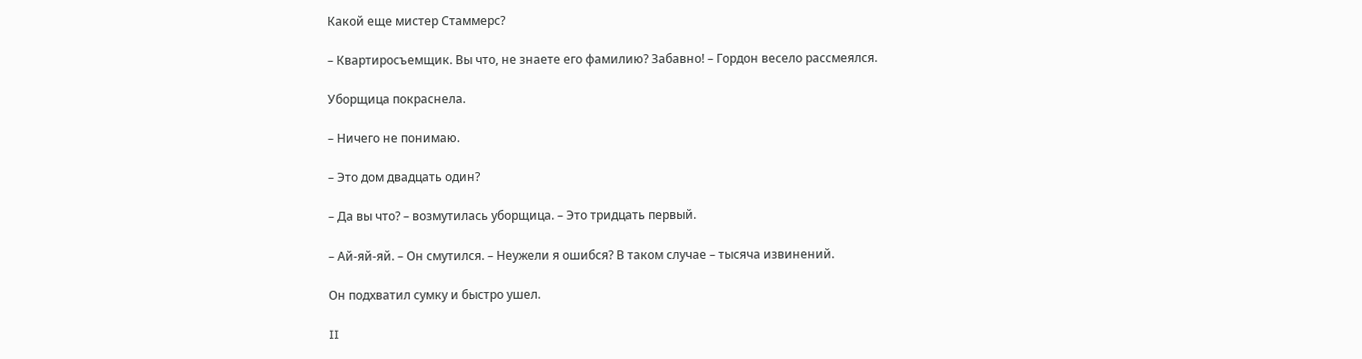Какой еще мистер Стаммерс?

– Квартиросъемщик. Вы что, не знаете его фамилию? Забавно! – Гордон весело рассмеялся.

Уборщица покраснела.

– Ничего не понимаю.

– Это дом двадцать один?

– Да вы что? – возмутилась уборщица. – Это тридцать первый.

– Ай-яй-яй. – Он смутился. – Неужели я ошибся? В таком случае – тысяча извинений.

Он подхватил сумку и быстро ушел.

II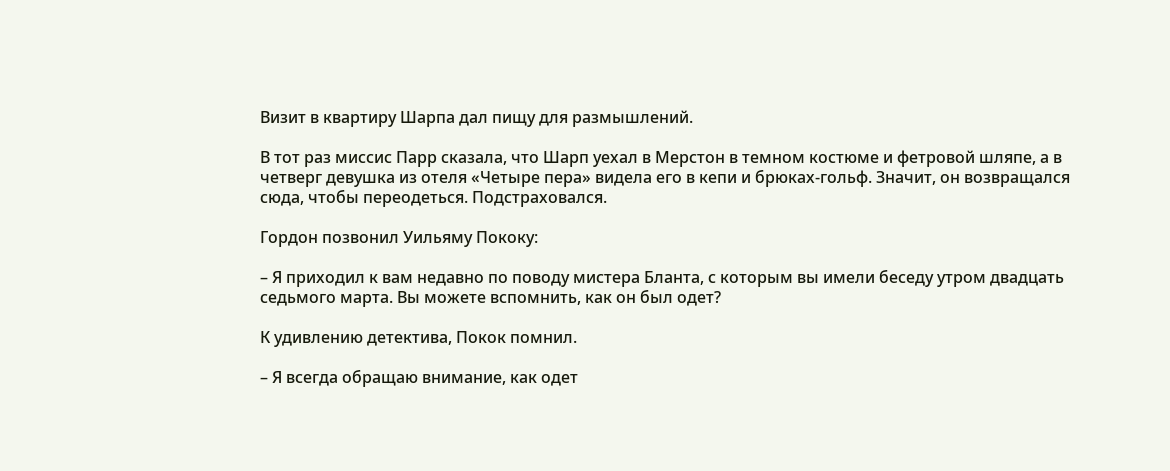Визит в квартиру Шарпа дал пищу для размышлений.

В тот раз миссис Парр сказала, что Шарп уехал в Мерстон в темном костюме и фетровой шляпе, а в четверг девушка из отеля «Четыре пера» видела его в кепи и брюках-гольф. Значит, он возвращался сюда, чтобы переодеться. Подстраховался.

Гордон позвонил Уильяму Пококу:

– Я приходил к вам недавно по поводу мистера Бланта, с которым вы имели беседу утром двадцать седьмого марта. Вы можете вспомнить, как он был одет?

К удивлению детектива, Покок помнил.

– Я всегда обращаю внимание, как одет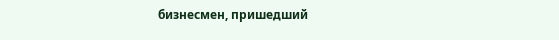бизнесмен, пришедший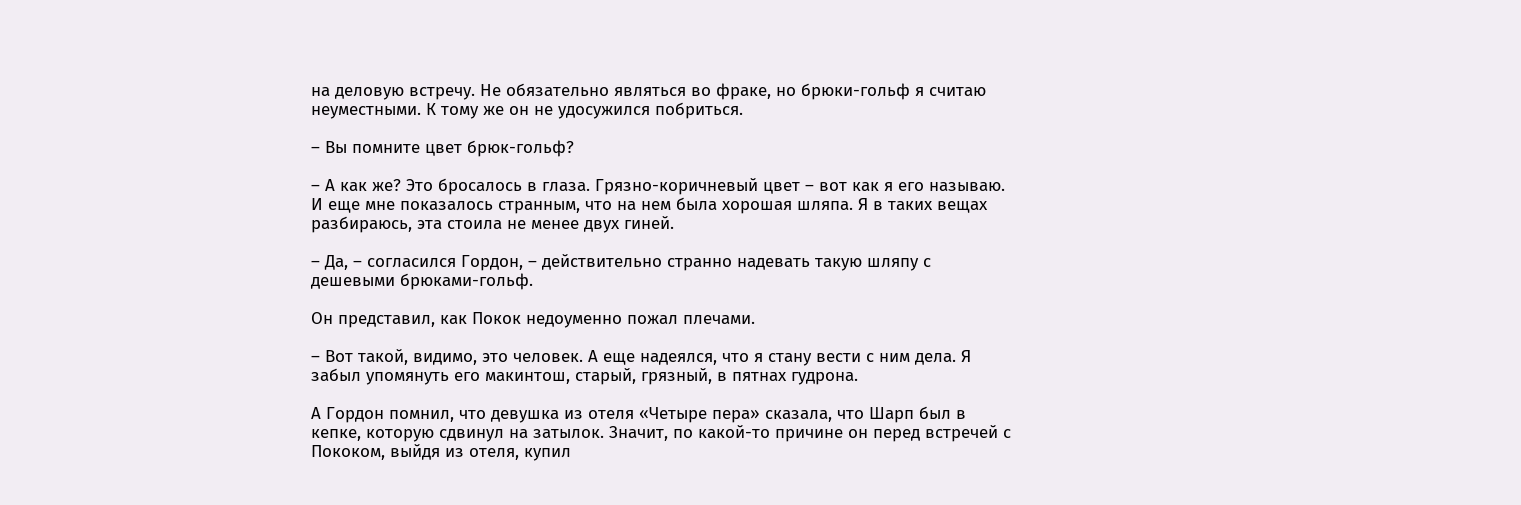на деловую встречу. Не обязательно являться во фраке, но брюки-гольф я считаю неуместными. К тому же он не удосужился побриться.

– Вы помните цвет брюк-гольф?

– А как же? Это бросалось в глаза. Грязно-коричневый цвет – вот как я его называю. И еще мне показалось странным, что на нем была хорошая шляпа. Я в таких вещах разбираюсь, эта стоила не менее двух гиней.

– Да, – согласился Гордон, – действительно странно надевать такую шляпу с дешевыми брюками-гольф.

Он представил, как Покок недоуменно пожал плечами.

– Вот такой, видимо, это человек. А еще надеялся, что я стану вести с ним дела. Я забыл упомянуть его макинтош, старый, грязный, в пятнах гудрона.

А Гордон помнил, что девушка из отеля «Четыре пера» сказала, что Шарп был в кепке, которую сдвинул на затылок. Значит, по какой-то причине он перед встречей с Пококом, выйдя из отеля, купил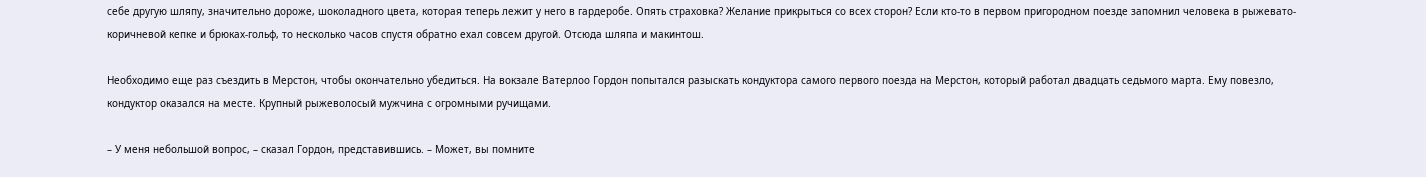себе другую шляпу, значительно дороже, шоколадного цвета, которая теперь лежит у него в гардеробе. Опять страховка? Желание прикрыться со всех сторон? Если кто-то в первом пригородном поезде запомнил человека в рыжевато-коричневой кепке и брюках-гольф, то несколько часов спустя обратно ехал совсем другой. Отсюда шляпа и макинтош.

Необходимо еще раз съездить в Мерстон, чтобы окончательно убедиться. На вокзале Ватерлоо Гордон попытался разыскать кондуктора самого первого поезда на Мерстон, который работал двадцать седьмого марта. Ему повезло, кондуктор оказался на месте. Крупный рыжеволосый мужчина с огромными ручищами.

– У меня небольшой вопрос, – сказал Гордон, представившись. – Может, вы помните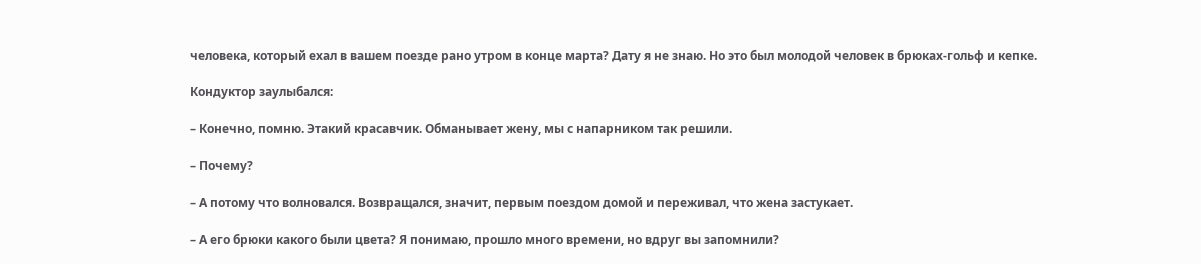человека, который ехал в вашем поезде рано утром в конце марта? Дату я не знаю. Но это был молодой человек в брюках-гольф и кепке.

Кондуктор заулыбался:

– Конечно, помню. Этакий красавчик. Обманывает жену, мы с напарником так решили.

– Почему?

– А потому что волновался. Возвращался, значит, первым поездом домой и переживал, что жена застукает.

– А его брюки какого были цвета? Я понимаю, прошло много времени, но вдруг вы запомнили?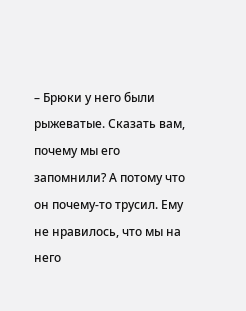– Брюки у него были рыжеватые. Сказать вам, почему мы его запомнили? А потому что он почему-то трусил. Ему не нравилось, что мы на него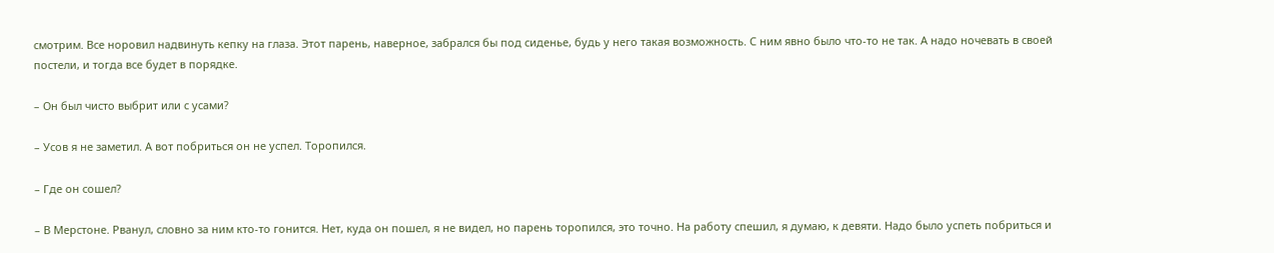смотрим. Все норовил надвинуть кепку на глаза. Этот парень, наверное, забрался бы под сиденье, будь у него такая возможность. С ним явно было что-то не так. А надо ночевать в своей постели, и тогда все будет в порядке.

– Он был чисто выбрит или с усами?

– Усов я не заметил. А вот побриться он не успел. Торопился.

– Где он сошел?

– В Мерстоне. Рванул, словно за ним кто-то гонится. Нет, куда он пошел, я не видел, но парень торопился, это точно. На работу спешил, я думаю, к девяти. Надо было успеть побриться и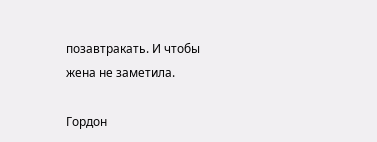позавтракать. И чтобы жена не заметила.

Гордон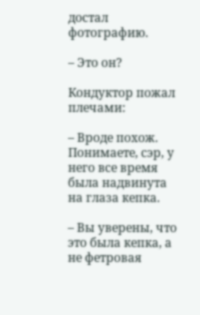достал фотографию.

– Это он?

Кондуктор пожал плечами:

– Вроде похож. Понимаете, сэр, у него все время была надвинута на глаза кепка.

– Вы уверены, что это была кепка, а не фетровая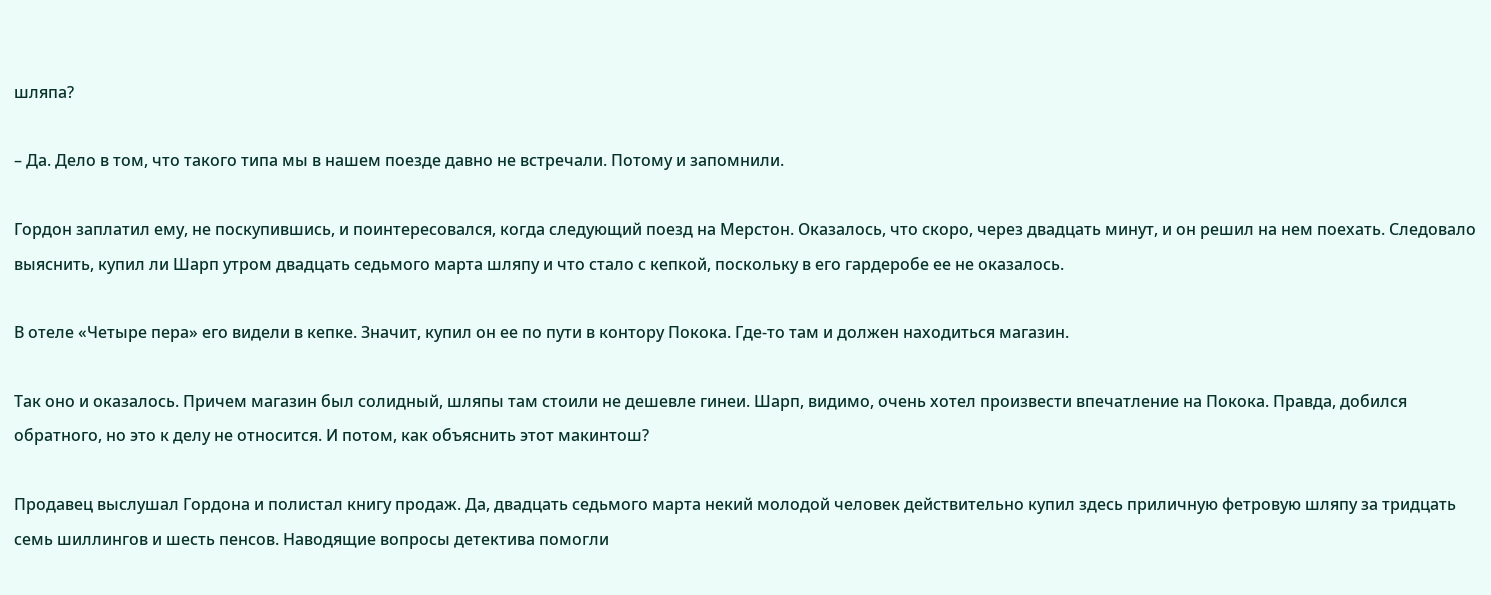шляпа?

– Да. Дело в том, что такого типа мы в нашем поезде давно не встречали. Потому и запомнили.

Гордон заплатил ему, не поскупившись, и поинтересовался, когда следующий поезд на Мерстон. Оказалось, что скоро, через двадцать минут, и он решил на нем поехать. Следовало выяснить, купил ли Шарп утром двадцать седьмого марта шляпу и что стало с кепкой, поскольку в его гардеробе ее не оказалось.

В отеле «Четыре пера» его видели в кепке. Значит, купил он ее по пути в контору Покока. Где-то там и должен находиться магазин.

Так оно и оказалось. Причем магазин был солидный, шляпы там стоили не дешевле гинеи. Шарп, видимо, очень хотел произвести впечатление на Покока. Правда, добился обратного, но это к делу не относится. И потом, как объяснить этот макинтош?

Продавец выслушал Гордона и полистал книгу продаж. Да, двадцать седьмого марта некий молодой человек действительно купил здесь приличную фетровую шляпу за тридцать семь шиллингов и шесть пенсов. Наводящие вопросы детектива помогли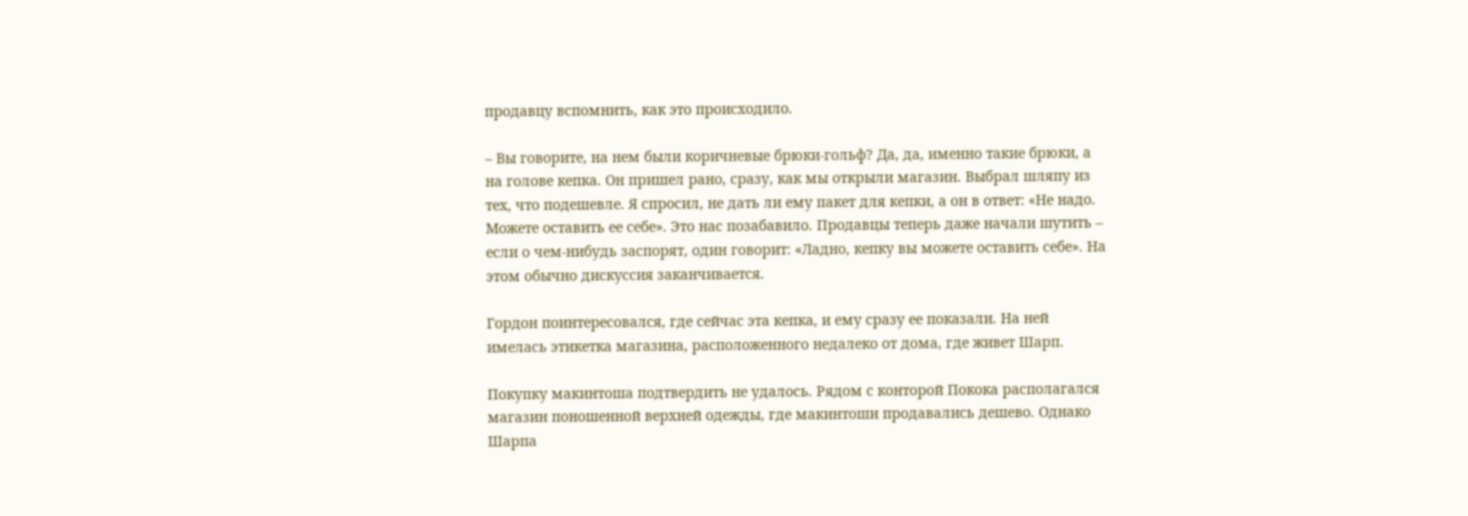продавцу вспомнить, как это происходило.

– Вы говорите, на нем были коричневые брюки-гольф? Да, да, именно такие брюки, а на голове кепка. Он пришел рано, сразу, как мы открыли магазин. Выбрал шляпу из тех, что подешевле. Я спросил, не дать ли ему пакет для кепки, а он в ответ: «Не надо. Можете оставить ее себе». Это нас позабавило. Продавцы теперь даже начали шутить – если о чем-нибудь заспорят, один говорит: «Ладно, кепку вы можете оставить себе». На этом обычно дискуссия заканчивается.

Гордон поинтересовался, где сейчас эта кепка, и ему сразу ее показали. На ней имелась этикетка магазина, расположенного недалеко от дома, где живет Шарп.

Покупку макинтоша подтвердить не удалось. Рядом с конторой Покока располагался магазин поношенной верхней одежды, где макинтоши продавались дешево. Однако Шарпа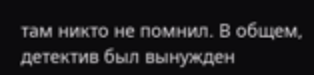там никто не помнил. В общем, детектив был вынужден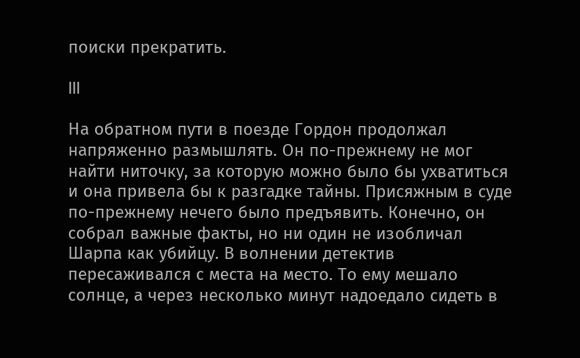поиски прекратить.

III

На обратном пути в поезде Гордон продолжал напряженно размышлять. Он по-прежнему не мог найти ниточку, за которую можно было бы ухватиться и она привела бы к разгадке тайны. Присяжным в суде по-прежнему нечего было предъявить. Конечно, он собрал важные факты, но ни один не изобличал Шарпа как убийцу. В волнении детектив пересаживался с места на место. То ему мешало солнце, а через несколько минут надоедало сидеть в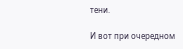тени.

И вот при очередном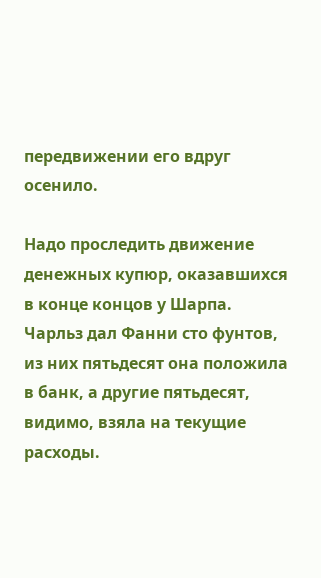передвижении его вдруг осенило.

Надо проследить движение денежных купюр, оказавшихся в конце концов у Шарпа. Чарльз дал Фанни сто фунтов, из них пятьдесят она положила в банк, а другие пятьдесят, видимо, взяла на текущие расходы.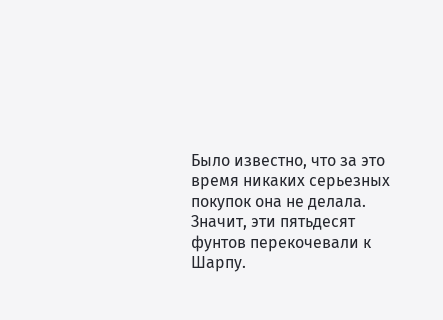Было известно, что за это время никаких серьезных покупок она не делала. Значит, эти пятьдесят фунтов перекочевали к Шарпу.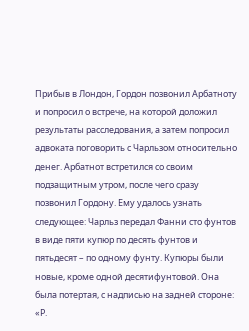Прибыв в Лондон, Гордон позвонил Арбатноту и попросил о встрече, на которой доложил результаты расследования, а затем попросил адвоката поговорить с Чарльзом относительно денег. Арбатнот встретился со своим подзащитным утром, после чего сразу позвонил Гордону. Ему удалось узнать следующее: Чарльз передал Фанни сто фунтов в виде пяти купюр по десять фунтов и пятьдесят – по одному фунту. Купюры были новые, кроме одной десятифунтовой. Она была потертая, с надписью на задней стороне: «Р.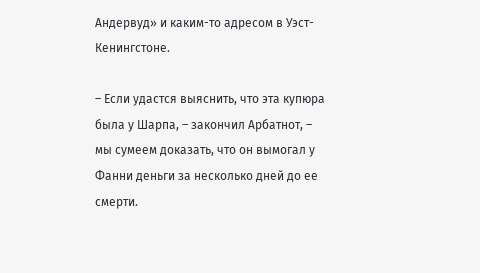Андервуд» и каким-то адресом в Уэст-Кенингстоне.

– Если удастся выяснить, что эта купюра была у Шарпа, – закончил Арбатнот, – мы сумеем доказать, что он вымогал у Фанни деньги за несколько дней до ее смерти.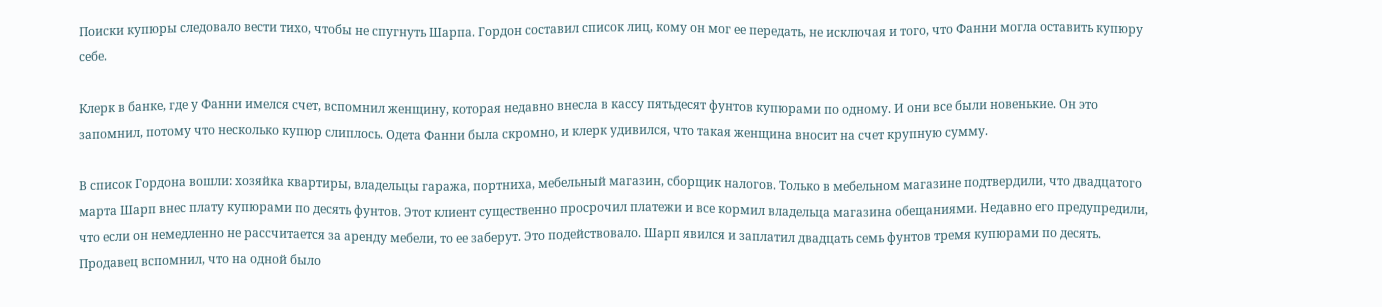Поиски купюры следовало вести тихо, чтобы не спугнуть Шарпа. Гордон составил список лиц, кому он мог ее передать, не исключая и того, что Фанни могла оставить купюру себе.

Клерк в банке, где у Фанни имелся счет, вспомнил женщину, которая недавно внесла в кассу пятьдесят фунтов купюрами по одному. И они все были новенькие. Он это запомнил, потому что несколько купюр слиплось. Одета Фанни была скромно, и клерк удивился, что такая женщина вносит на счет крупную сумму.

В список Гордона вошли: хозяйка квартиры, владельцы гаража, портниха, мебельный магазин, сборщик налогов. Только в мебельном магазине подтвердили, что двадцатого марта Шарп внес плату купюрами по десять фунтов. Этот клиент существенно просрочил платежи и все кормил владельца магазина обещаниями. Недавно его предупредили, что если он немедленно не рассчитается за аренду мебели, то ее заберут. Это подействовало. Шарп явился и заплатил двадцать семь фунтов тремя купюрами по десять. Продавец вспомнил, что на одной было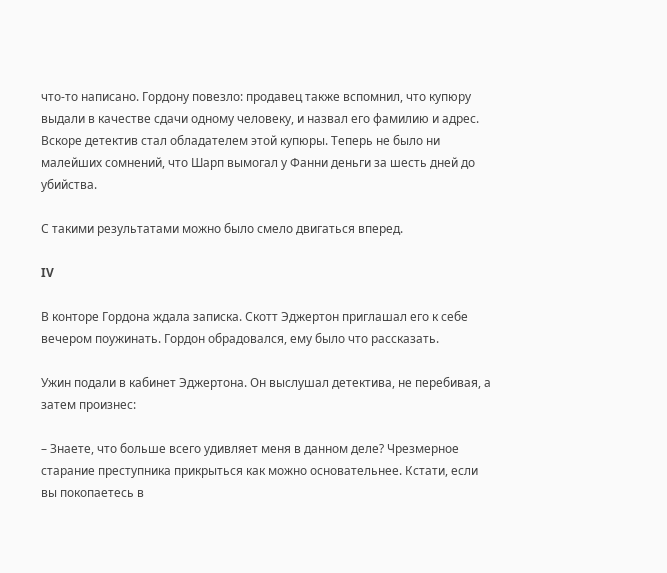что-то написано. Гордону повезло: продавец также вспомнил, что купюру выдали в качестве сдачи одному человеку, и назвал его фамилию и адрес. Вскоре детектив стал обладателем этой купюры. Теперь не было ни малейших сомнений, что Шарп вымогал у Фанни деньги за шесть дней до убийства.

С такими результатами можно было смело двигаться вперед.

IV

В конторе Гордона ждала записка. Скотт Эджертон приглашал его к себе вечером поужинать. Гордон обрадовался, ему было что рассказать.

Ужин подали в кабинет Эджертона. Он выслушал детектива, не перебивая, а затем произнес:

– Знаете, что больше всего удивляет меня в данном деле? Чрезмерное старание преступника прикрыться как можно основательнее. Кстати, если вы покопаетесь в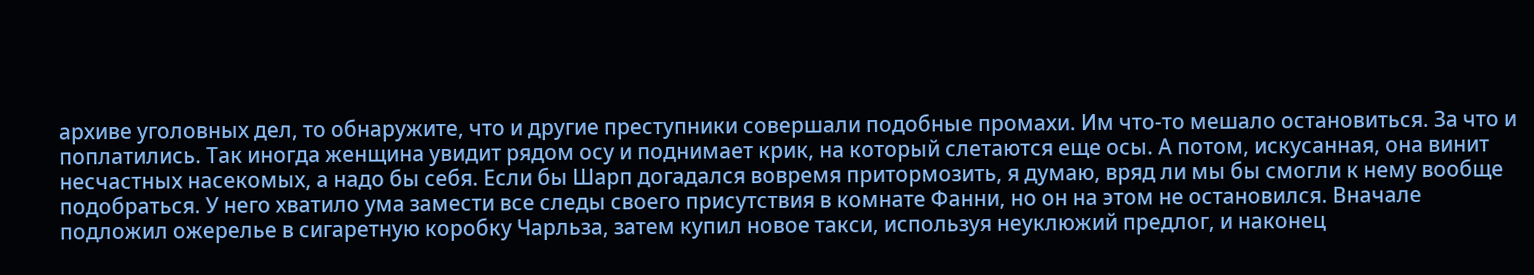архиве уголовных дел, то обнаружите, что и другие преступники совершали подобные промахи. Им что-то мешало остановиться. За что и поплатились. Так иногда женщина увидит рядом осу и поднимает крик, на который слетаются еще осы. А потом, искусанная, она винит несчастных насекомых, а надо бы себя. Если бы Шарп догадался вовремя притормозить, я думаю, вряд ли мы бы смогли к нему вообще подобраться. У него хватило ума замести все следы своего присутствия в комнате Фанни, но он на этом не остановился. Вначале подложил ожерелье в сигаретную коробку Чарльза, затем купил новое такси, используя неуклюжий предлог, и наконец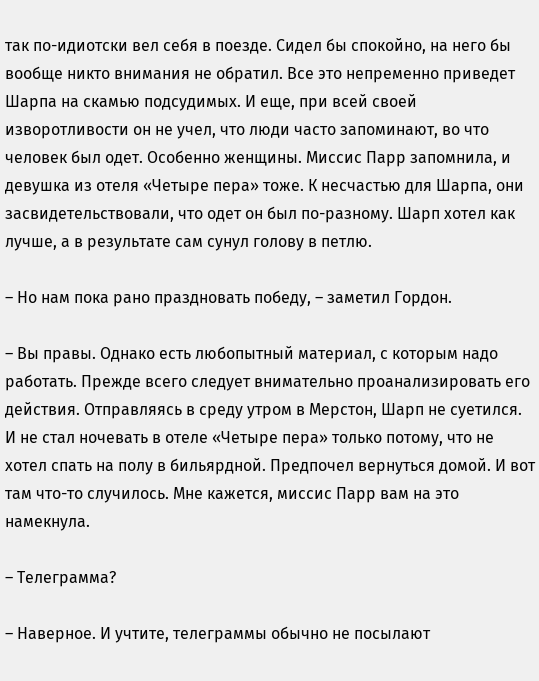так по-идиотски вел себя в поезде. Сидел бы спокойно, на него бы вообще никто внимания не обратил. Все это непременно приведет Шарпа на скамью подсудимых. И еще, при всей своей изворотливости он не учел, что люди часто запоминают, во что человек был одет. Особенно женщины. Миссис Парр запомнила, и девушка из отеля «Четыре пера» тоже. К несчастью для Шарпа, они засвидетельствовали, что одет он был по-разному. Шарп хотел как лучше, а в результате сам сунул голову в петлю.

– Но нам пока рано праздновать победу, – заметил Гордон.

– Вы правы. Однако есть любопытный материал, с которым надо работать. Прежде всего следует внимательно проанализировать его действия. Отправляясь в среду утром в Мерстон, Шарп не суетился. И не стал ночевать в отеле «Четыре пера» только потому, что не хотел спать на полу в бильярдной. Предпочел вернуться домой. И вот там что-то случилось. Мне кажется, миссис Парр вам на это намекнула.

– Телеграмма?

– Наверное. И учтите, телеграммы обычно не посылают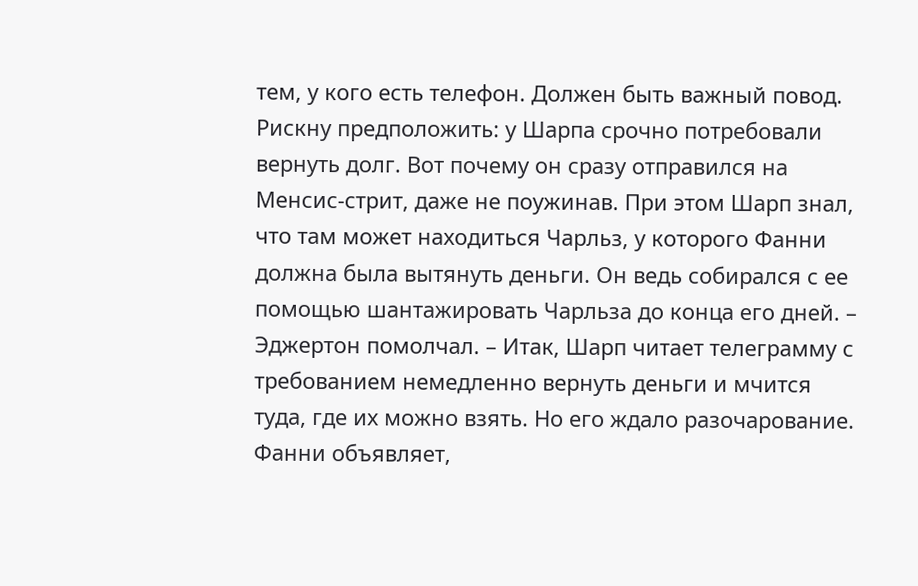тем, у кого есть телефон. Должен быть важный повод. Рискну предположить: у Шарпа срочно потребовали вернуть долг. Вот почему он сразу отправился на Менсис-стрит, даже не поужинав. При этом Шарп знал, что там может находиться Чарльз, у которого Фанни должна была вытянуть деньги. Он ведь собирался с ее помощью шантажировать Чарльза до конца его дней. – Эджертон помолчал. – Итак, Шарп читает телеграмму с требованием немедленно вернуть деньги и мчится туда, где их можно взять. Но его ждало разочарование. Фанни объявляет,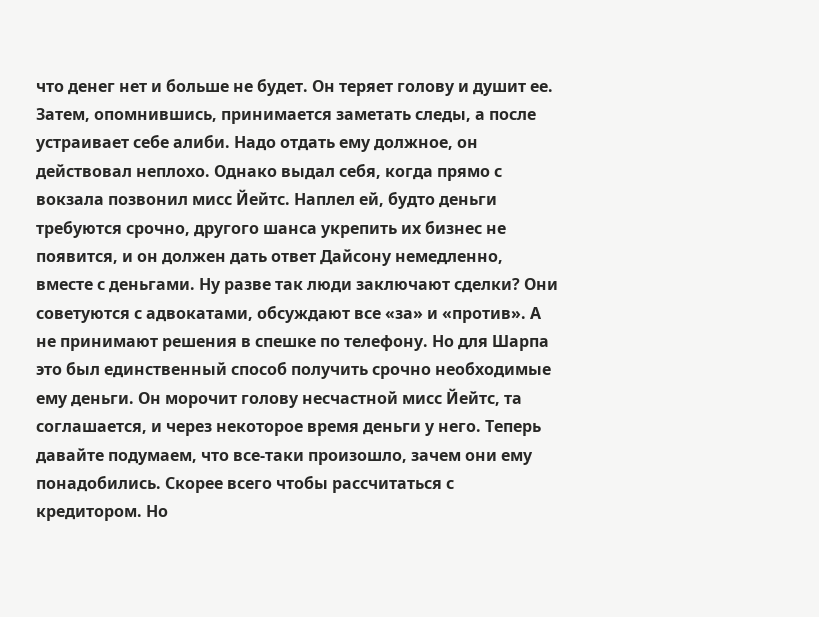что денег нет и больше не будет. Он теряет голову и душит ее. Затем, опомнившись, принимается заметать следы, а после устраивает себе алиби. Надо отдать ему должное, он действовал неплохо. Однако выдал себя, когда прямо с вокзала позвонил мисс Йейтс. Наплел ей, будто деньги требуются срочно, другого шанса укрепить их бизнес не появится, и он должен дать ответ Дайсону немедленно, вместе с деньгами. Ну разве так люди заключают сделки? Они советуются с адвокатами, обсуждают все «за» и «против». А не принимают решения в спешке по телефону. Но для Шарпа это был единственный способ получить срочно необходимые ему деньги. Он морочит голову несчастной мисс Йейтс, та соглашается, и через некоторое время деньги у него. Теперь давайте подумаем, что все-таки произошло, зачем они ему понадобились. Скорее всего чтобы рассчитаться с кредитором. Но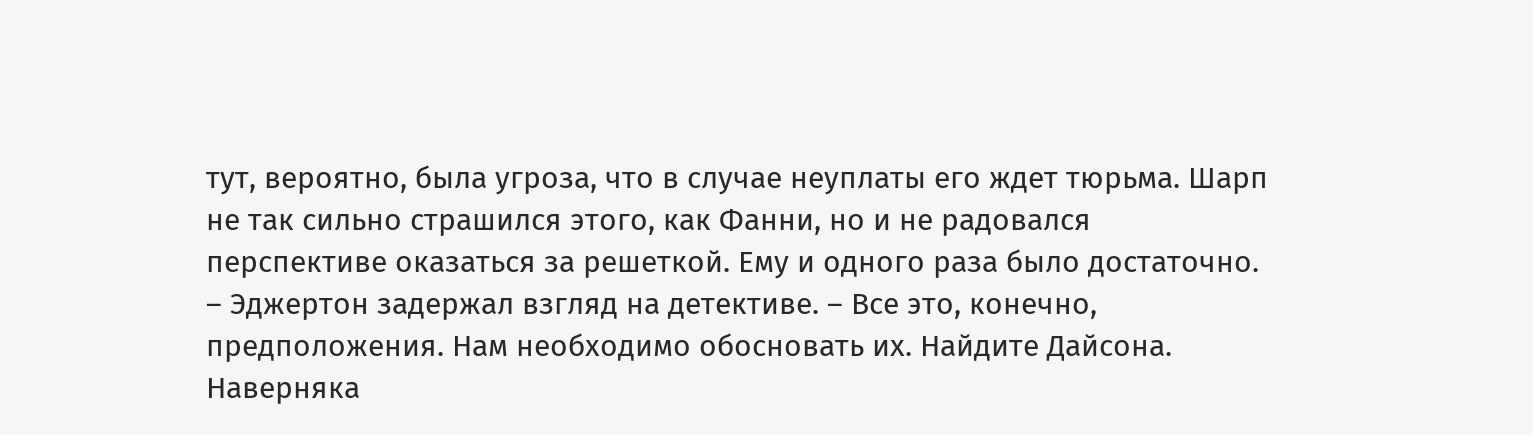тут, вероятно, была угроза, что в случае неуплаты его ждет тюрьма. Шарп не так сильно страшился этого, как Фанни, но и не радовался перспективе оказаться за решеткой. Ему и одного раза было достаточно. – Эджертон задержал взгляд на детективе. – Все это, конечно, предположения. Нам необходимо обосновать их. Найдите Дайсона. Наверняка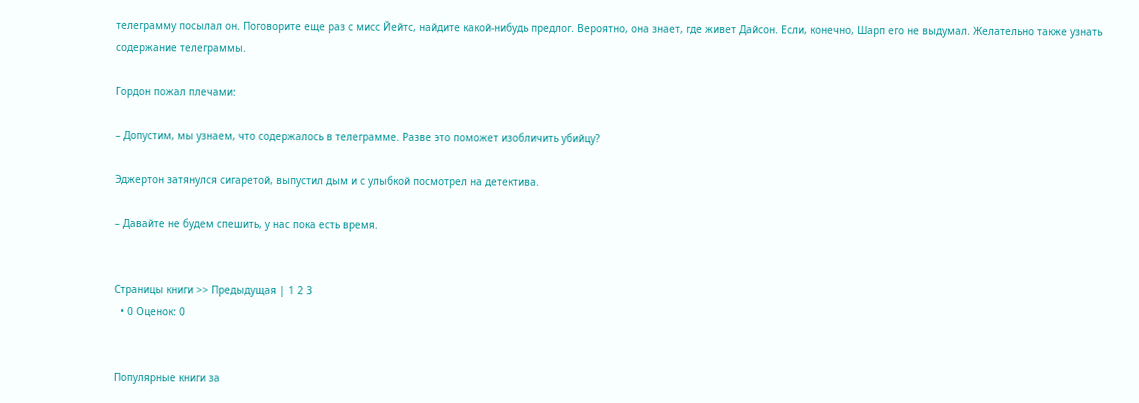телеграмму посылал он. Поговорите еще раз с мисс Йейтс, найдите какой-нибудь предлог. Вероятно, она знает, где живет Дайсон. Если, конечно, Шарп его не выдумал. Желательно также узнать содержание телеграммы.

Гордон пожал плечами:

– Допустим, мы узнаем, что содержалось в телеграмме. Разве это поможет изобличить убийцу?

Эджертон затянулся сигаретой, выпустил дым и с улыбкой посмотрел на детектива.

– Давайте не будем спешить, у нас пока есть время.


Страницы книги >> Предыдущая | 1 2 3
  • 0 Оценок: 0


Популярные книги за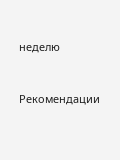неделю


Рекомендации